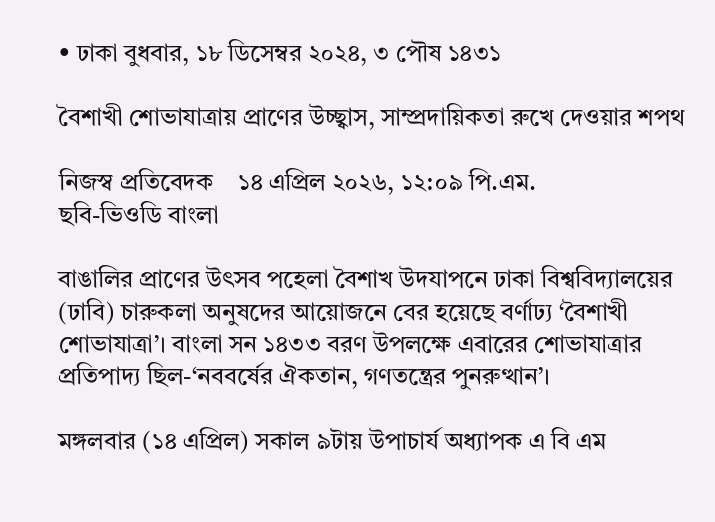• ঢাকা বুধবার, ১৮ ডিসেম্বর ২০২৪, ৩ পৌষ ১৪৩১

বৈশাখী শোভাযাত্রায় প্রাণের উচ্ছ্বাস, সাম্প্রদায়িকতা রুখে দেওয়ার শপথ

নিজস্ব প্রতিবেদক    ১৪ এপ্রিল ২০২৬, ১২:০৯ পি.এম.
ছবি-ভিওডি বাংলা

বাঙালির প্রাণের উৎসব পহেলা বৈশাখ উদযাপনে ঢাকা বিশ্ববিদ্যালয়ের (ঢাবি) চারুকলা অনুষদের আয়োজনে বের হয়েছে বর্ণাঢ্য ‘বৈশাখী শোভাযাত্রা’। বাংলা সন ১৪৩৩ বরণ উপলক্ষে এবারের শোভাযাত্রার প্রতিপাদ্য ছিল-‘নববর্ষের ঐকতান, গণতন্ত্রের পুনরুত্থান’।

মঙ্গলবার (১৪ এপ্রিল) সকাল ৯টায় উপাচার্য অধ্যাপক এ বি এম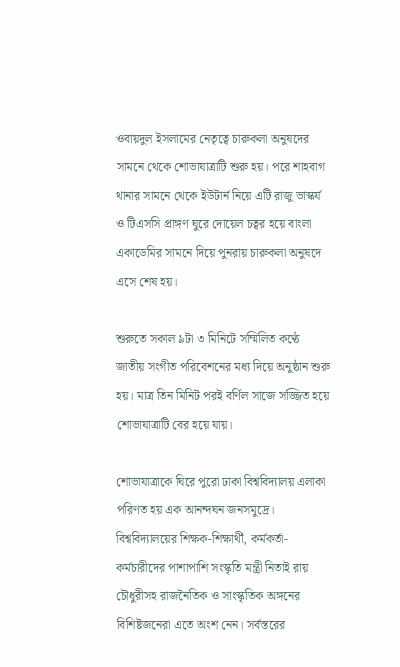ওবায়দুল ইসলামের নেতৃত্বে চারুকলা অনুষদের সামনে থেকে শোভাযাত্রাটি শুরু হয়। পরে শাহবাগ থানার সামনে থেকে ইউটার্ন নিয়ে এটি রাজু ভাস্কর্য ও টিএসসি প্রাঙ্গণ ঘুরে দোয়েল চত্বর হয়ে বাংলা একাডেমির সামনে দিয়ে পুনরায় চারুকলা অনুষদে এসে শেষ হয়।

শুরুতে সকাল ৯টা ৩ মিনিটে সম্মিলিত কণ্ঠে জাতীয় সংগীত পরিবেশনের মধ্য দিয়ে অনুষ্ঠান শুরু হয়। মাত্র তিন মিনিট পরই বর্ণিল সাজে সজ্জিত হয়ে শোভাযাত্রাটি বের হয়ে যায়।

শোভাযাত্রাকে ঘিরে পুরো ঢাকা বিশ্ববিদ্যালয় এলাকা পরিণত হয় এক আনন্দঘন জনসমুদ্রে। বিশ্ববিদ্যালয়ের শিক্ষক-শিক্ষার্থী, কর্মকর্তা-কর্মচারীদের পাশাপাশি সংস্কৃতি মন্ত্রী নিতাই রায় চৌধুরীসহ রাজনৈতিক ও সাংস্কৃতিক অঙ্গনের বিশিষ্টজনেরা এতে অংশ নেন। সর্বস্তরের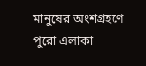মানুষের অংশগ্রহণে পুরো এলাকা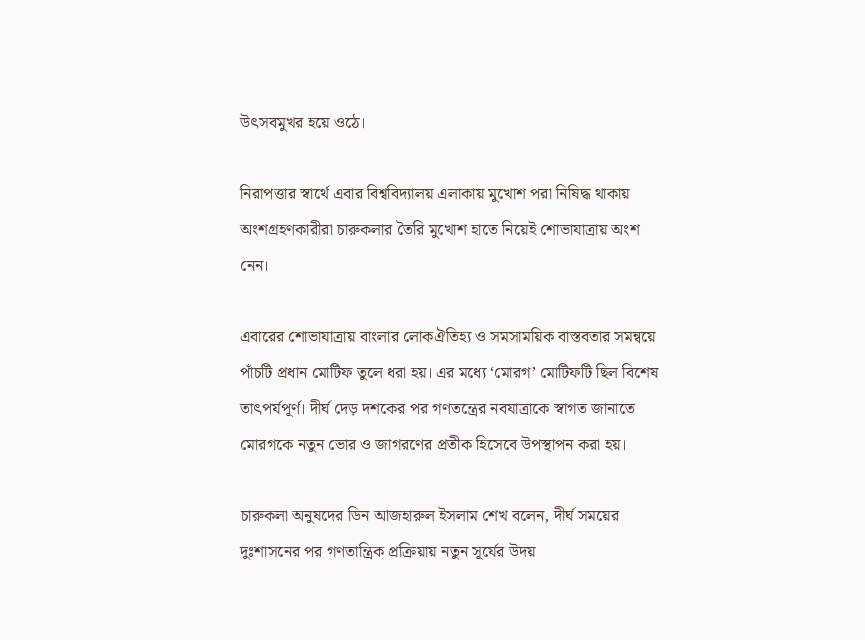উৎসবমুখর হয়ে ওঠে।

নিরাপত্তার স্বার্থে এবার বিশ্ববিদ্যালয় এলাকায় মুখোশ পরা নিষিদ্ধ থাকায় অংশগ্রহণকারীরা চারুকলার তৈরি মুখোশ হাতে নিয়েই শোভাযাত্রায় অংশ নেন।

এবারের শোভাযাত্রায় বাংলার লোকঐতিহ্য ও সমসাময়িক বাস্তবতার সমন্বয়ে পাঁচটি প্রধান মোটিফ তুলে ধরা হয়। এর মধ্যে ‘মোরগ’ মোটিফটি ছিল বিশেষ তাৎপর্যপূর্ণ। দীর্ঘ দেড় দশকের পর গণতন্ত্রের নবযাত্রাকে স্বাগত জানাতে মোরগকে নতুন ভোর ও জাগরণের প্রতীক হিসেবে উপস্থাপন করা হয়।

চারুকলা অনুষদের ডিন আজহারুল ইসলাম শেখ বলেন, দীর্ঘ সময়ের দুঃশাসনের পর গণতান্ত্রিক প্রক্রিয়ায় নতুন সূর্যের উদয়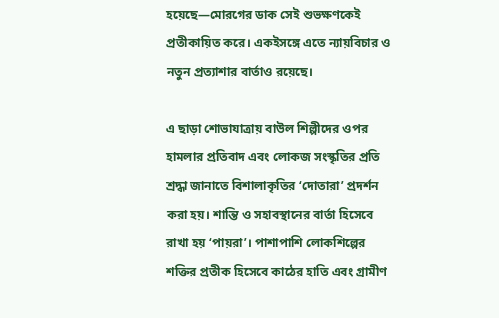হয়েছে—মোরগের ডাক সেই শুভক্ষণকেই প্রতীকায়িত করে। একইসঙ্গে এতে ন্যায়বিচার ও নতুন প্রত্যাশার বার্তাও রয়েছে।

এ ছাড়া শোভাযাত্রায় বাউল শিল্পীদের ওপর হামলার প্রতিবাদ এবং লোকজ সংস্কৃতির প্রতি শ্রদ্ধা জানাতে বিশালাকৃতির ‘দোতারা’ প্রদর্শন করা হয়। শান্তি ও সহাবস্থানের বার্তা হিসেবে রাখা হয় ‘পায়রা’। পাশাপাশি লোকশিল্পের শক্তির প্রতীক হিসেবে কাঠের হাতি এবং গ্রামীণ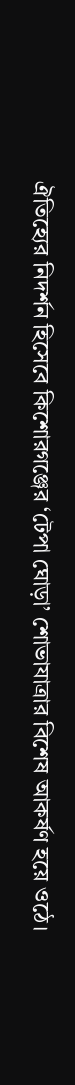ঐতিহ্যের নিদর্শন হিসেবে কিশোরগঞ্জের ‘টেপা ঘোড়া’ শোভাযাত্রার বিশেষ আকর্ষণ হয়ে ওঠে।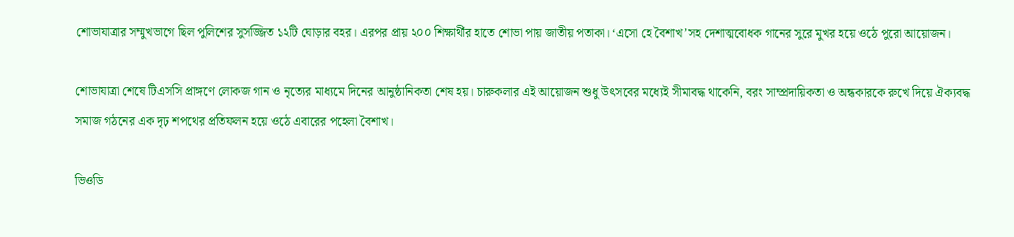শোভাযাত্রার সম্মুখভাগে ছিল পুলিশের সুসজ্জিত ১২টি ঘোড়ার বহর। এরপর প্রায় ২০০ শিক্ষার্থীর হাতে শোভা পায় জাতীয় পতাকা। ‘এসো হে বৈশাখ’সহ দেশাত্মবোধক গানের সুরে মুখর হয়ে ওঠে পুরো আয়োজন।

শোভাযাত্রা শেষে টিএসসি প্রাঙ্গণে লোকজ গান ও নৃত্যের মাধ্যমে দিনের আনুষ্ঠানিকতা শেষ হয়। চারুকলার এই আয়োজন শুধু উৎসবের মধ্যেই সীমাবদ্ধ থাকেনি, বরং সাম্প্রদায়িকতা ও অন্ধকারকে রুখে দিয়ে ঐক্যবদ্ধ সমাজ গঠনের এক দৃঢ় শপথের প্রতিফলন হয়ে ওঠে এবারের পহেলা বৈশাখ।

ভিওডি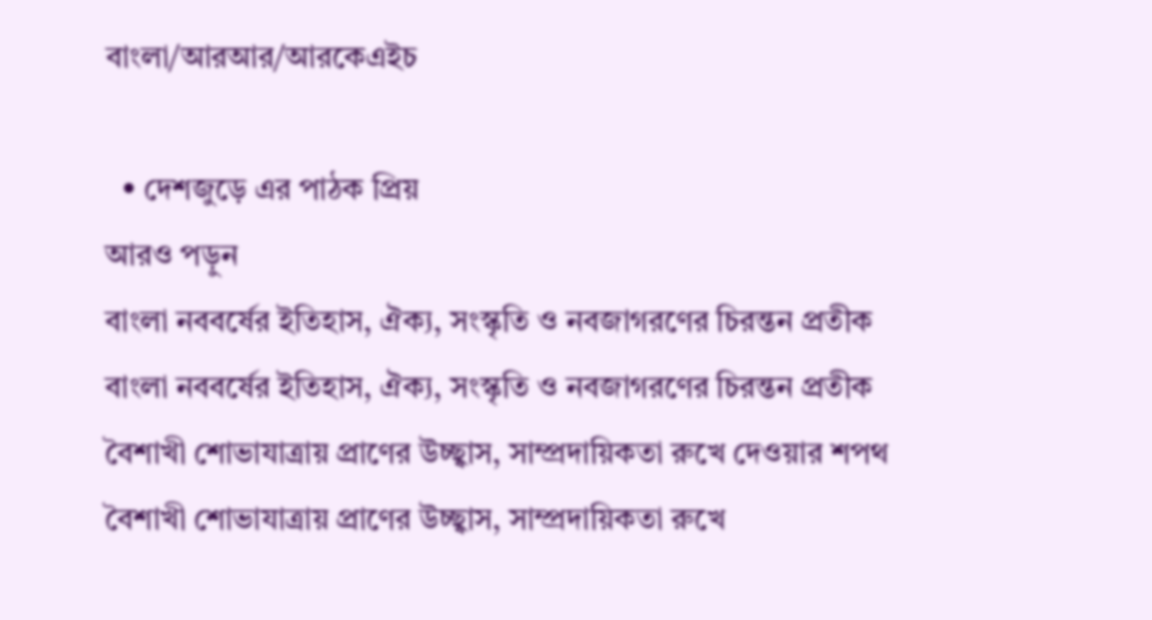বাংলা/আরআর/আরকেএইচ

  • দেশজুড়ে এর পাঠক প্রিয়
আরও পড়ুন
বাংলা নববর্ষের ইতিহাস, ঐক্য, সংস্কৃতি ও নবজাগরণের চিরন্তন প্রতীক
বাংলা নববর্ষের ইতিহাস, ঐক্য, সংস্কৃতি ও নবজাগরণের চিরন্তন প্রতীক
বৈশাখী শোভাযাত্রায় প্রাণের উচ্ছ্বাস, সাম্প্রদায়িকতা রুখে দেওয়ার শপথ
বৈশাখী শোভাযাত্রায় প্রাণের উচ্ছ্বাস, সাম্প্রদায়িকতা রুখে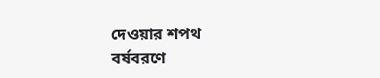দেওয়ার শপথ
বর্ষবরণে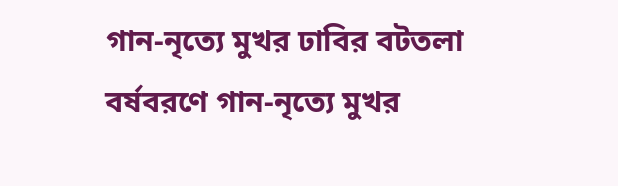গান-নৃত্যে মুখর ঢাবির বটতলা
বর্ষবরণে গান-নৃত্যে মুখর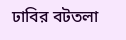ঢাবির বটতলা